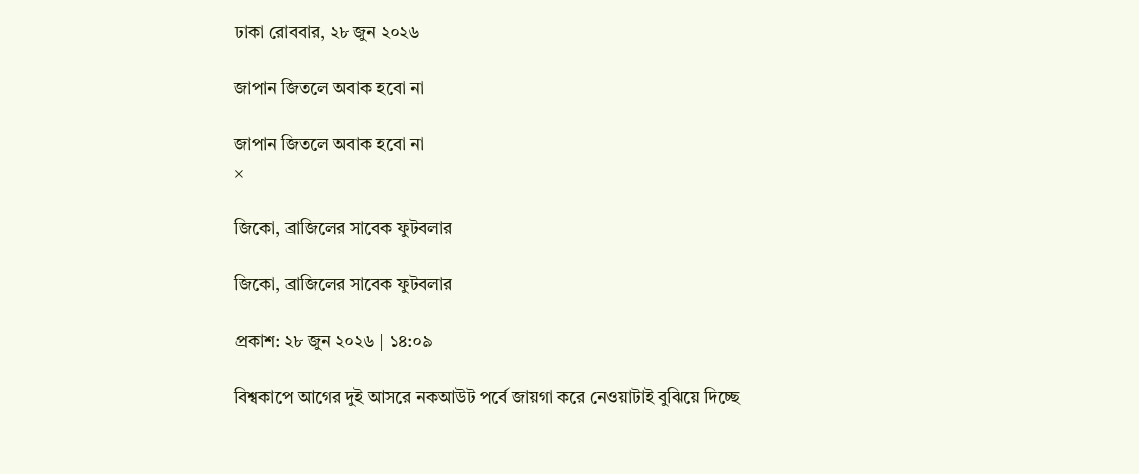ঢাকা রোববার, ২৮ জুন ২০২৬

জাপান জিতলে অবাক হবো না

জাপান জিতলে অবাক হবো না
×

জিকো, ব্রাজিলের সাবেক ফুটবলার

জিকো, ব্রাজিলের সাবেক ফুটবলার

প্রকাশ: ২৮ জুন ২০২৬ | ১৪:০৯

বিশ্বকাপে আগের দুই আসরে নকআউট পর্বে জায়গা করে নেওয়াটাই বুঝিয়ে দিচ্ছে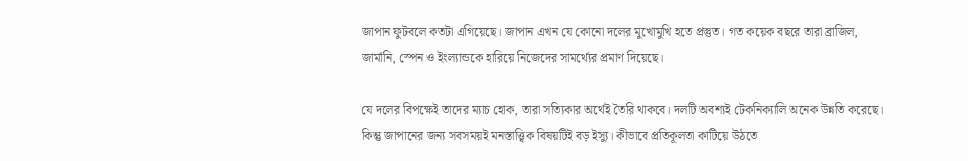জাপান ফুটবলে কতটা এগিয়েছে। জাপান এখন যে কোনো দলের মুখোমুখি হতে প্রস্তুত। গত কয়েক বছরে তারা ব্রাজিল, জার্মানি, স্পেন ও ইংল্যান্ডকে হারিয়ে নিজেদের সামর্থ্যের প্রমাণ দিয়েছে।

যে দলের বিপক্ষেই তাদের ম্যাচ হোক, তারা সত্যিকার অর্থেই তৈরি থাকবে। দলটি অবশ্যই টেকনিক্যালি অনেক উন্নতি করেছে। কিন্তু জাপানের জন্য সবসময়ই মনস্তাত্ত্বিক বিষয়টিই বড় ইস্যু। কীভাবে প্রতিকূলতা কাটিয়ে উঠতে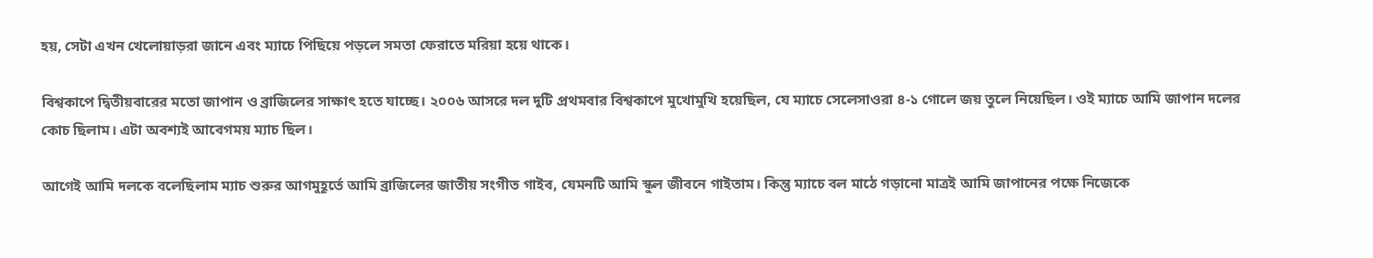হয়, সেটা এখন খেলোয়াড়রা জানে এবং ম্যাচে পিছিয়ে পড়লে সমতা ফেরাতে মরিয়া হয়ে থাকে।

বিশ্বকাপে দ্বিতীয়বারের মতো জাপান ও ব্রাজিলের সাক্ষাৎ হতে যাচ্ছে। ২০০৬ আসরে দল দুটি প্রথমবার বিশ্বকাপে মুখোমুখি হয়েছিল, যে ম্যাচে সেলেসাওরা ৪-১ গোলে জয় তুলে নিয়েছিল। ওই ম্যাচে আমি জাপান দলের কোচ ছিলাম। এটা অবশ্যই আবেগময় ম্যাচ ছিল।

আগেই আমি দলকে বলেছিলাম ম্যাচ শুরুর আগমুহূর্তে আমি ব্রাজিলের জাতীয় সংগীত গাইব, যেমনটি আমি স্কুল জীবনে গাইতাম। কিন্তু ম্যাচে বল মাঠে গড়ানো মাত্রই আমি জাপানের পক্ষে নিজেকে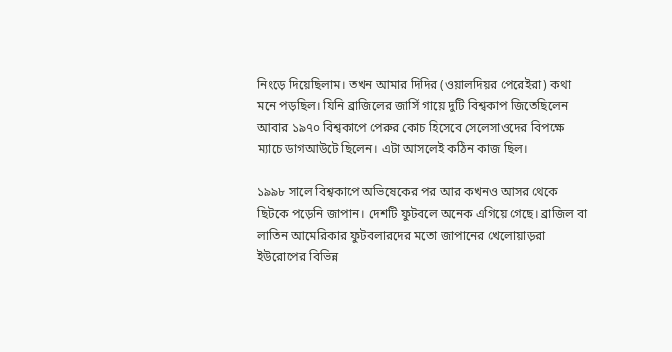নিংড়ে দিয়েছিলাম। তখন আমার দিদির (ওয়ালদিয়র পেরেইরা) কথা মনে পড়ছিল। যিনি ব্রাজিলের জার্সি গায়ে দুটি বিশ্বকাপ জিতেছিলেন আবার ১৯৭০ বিশ্বকাপে পেরুর কোচ হিসেবে সেলেসাওদের বিপক্ষে ম্যাচে ডাগআউটে ছিলেন। এটা আসলেই কঠিন কাজ ছিল।

১৯৯৮ সালে বিশ্বকাপে অভিষেকের পর আর কখনও আসর থেকে ছিটকে পড়েনি জাপান। দেশটি ফুটবলে অনেক এগিয়ে গেছে। ব্রাজিল বা লাতিন আমেরিকার ফুটবলারদের মতো জাপানের খেলোয়াড়রা ইউরোপের বিভিন্ন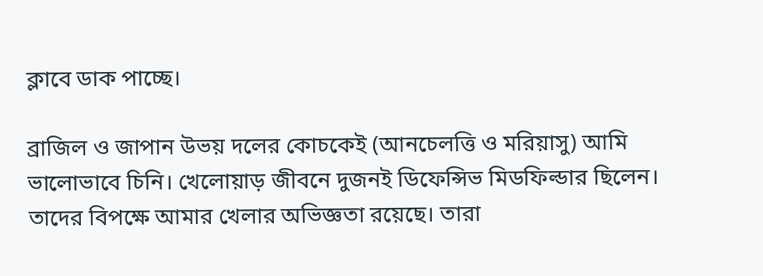ক্লাবে ডাক পাচ্ছে।

ব্রাজিল ও জাপান উভয় দলের কোচকেই (আনচেলত্তি ও মরিয়াসু) আমি ভালোভাবে চিনি। খেলোয়াড় জীবনে দুজনই ডিফেন্সিভ মিডফিল্ডার ছিলেন। তাদের বিপক্ষে আমার খেলার অভিজ্ঞতা রয়েছে। তারা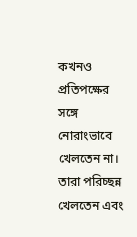কখনও প্রতিপক্ষের সঙ্গে নোরাংভাবে খেলতেন না। তারা পরিচ্ছন্ন খেলতেন এবং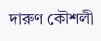দারুণ কৌশলী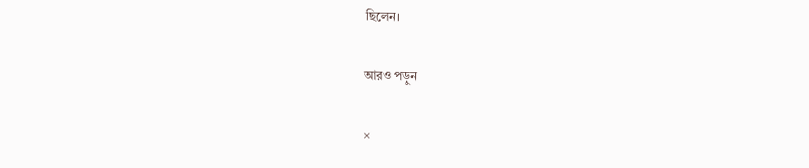ছিলেন।

আরও পড়ুন

×